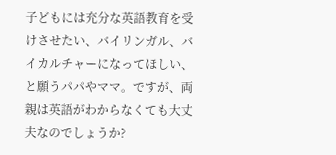子どもには充分な英語教育を受けさせたい、バイリンガル、バイカルチャーになってほしい、と願うパパやママ。ですが、両親は英語がわからなくても大丈夫なのでしょうか?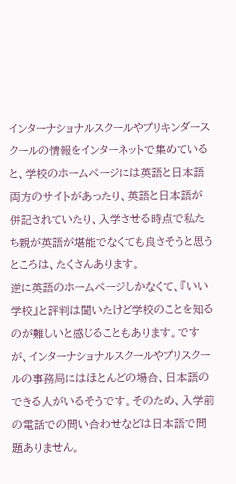インターナショナルスクールやプリキンダースクールの情報をインターネットで集めていると、学校のホームページには英語と日本語両方のサイトがあったり、英語と日本語が併記されていたり、入学させる時点で私たち親が英語が堪能でなくても良さそうと思うところは、たくさんあります。
逆に英語のホームページしかなくて、『いい学校』と評判は聞いたけど学校のことを知るのが難しいと感じることもあります。ですが、インターナショナルスクールやプリスクールの事務局にはほとんどの場合、日本語のできる人がいるそうです。そのため、入学前の電話での問い合わせなどは日本語で問題ありません。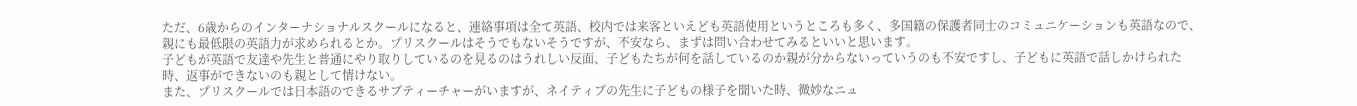ただ、6歳からのインターナショナルスクールになると、連絡事項は全て英語、校内では来客といえども英語使用というところも多く、多国籍の保護者同士のコミュニケーションも英語なので、親にも最低限の英語力が求められるとか。プリスクールはそうでもないそうですが、不安なら、まずは問い合わせてみるといいと思います。
子どもが英語で友達や先生と普通にやり取りしているのを見るのはうれしい反面、子どもたちが何を話しているのか親が分からないっていうのも不安ですし、子どもに英語で話しかけられた時、返事ができないのも親として情けない。
また、プリスクールでは日本語のできるサブティーチャーがいますが、ネイティブの先生に子どもの様子を聞いた時、微妙なニュ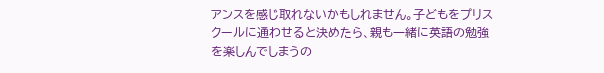アンスを感じ取れないかもしれません。子どもをプリスクールに通わせると決めたら、親も一緒に英語の勉強を楽しんでしまうの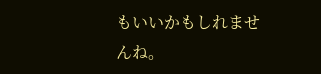もいいかもしれませんね。